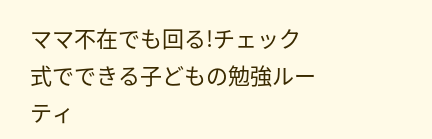ママ不在でも回る!チェック式でできる子どもの勉強ルーティ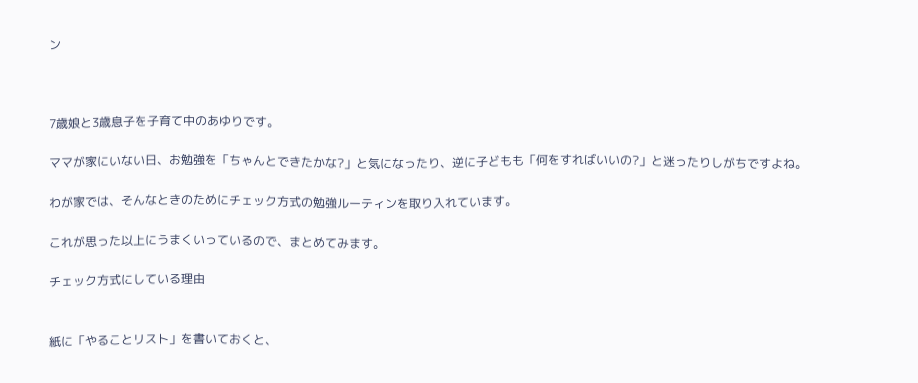ン



7歳娘と3歳息子を子育て中のあゆりです。

ママが家にいない日、お勉強を「ちゃんとできたかな?」と気になったり、逆に子どもも「何をすればいいの?」と迷ったりしがちですよね。

わが家では、そんなときのためにチェック方式の勉強ルーティンを取り入れています。

これが思った以上にうまくいっているので、まとめてみます。

チェック方式にしている理由


紙に「やることリスト」を書いておくと、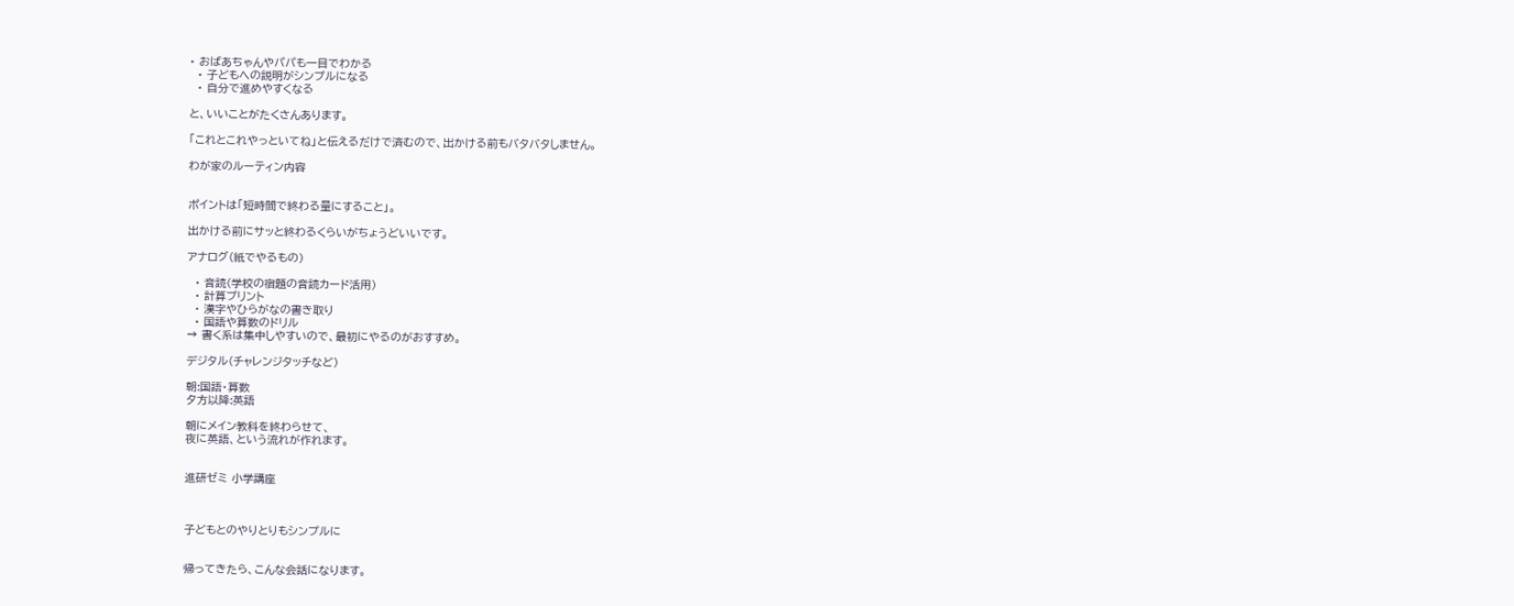• おばあちゃんやパパも一目でわかる
  • 子どもへの説明がシンプルになる
  • 自分で進めやすくなる

と、いいことがたくさんあります。

「これとこれやっといてね」と伝えるだけで済むので、出かける前もバタバタしません。

わが家のルーティン内容


ポイントは「短時間で終わる量にすること」。

出かける前にサッと終わるくらいがちょうどいいです。

アナログ(紙でやるもの)

  • 音読(学校の宿題の音読カード活用)
  • 計算プリント
  • 漢字やひらがなの書き取り
  • 国語や算数のドリル
→ 書く系は集中しやすいので、最初にやるのがおすすめ。

デジタル(チャレンジタッチなど)

朝:国語・算数
夕方以降:英語

朝にメイン教科を終わらせて、
夜に英語、という流れが作れます。


進研ゼミ 小学講座



子どもとのやりとりもシンプルに


帰ってきたら、こんな会話になります。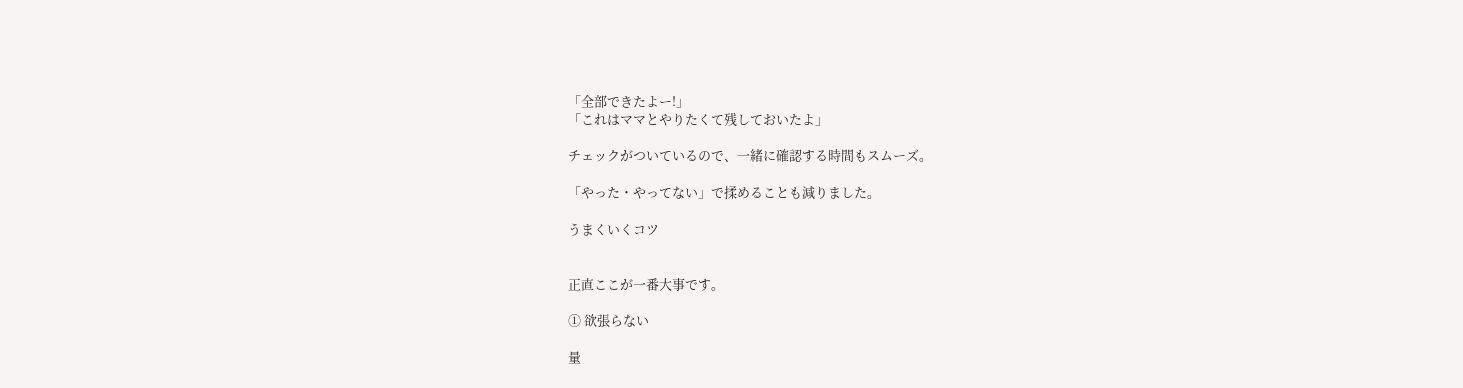「全部できたよー!」
「これはママとやりたくて残しておいたよ」

チェックがついているので、一緒に確認する時間もスムーズ。

「やった・やってない」で揉めることも減りました。

うまくいくコツ


正直ここが一番大事です。

① 欲張らない

量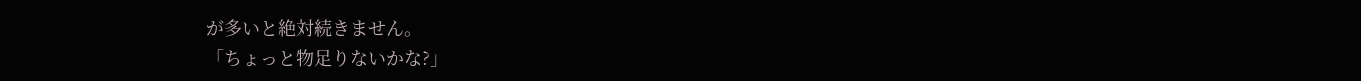が多いと絶対続きません。
「ちょっと物足りないかな?」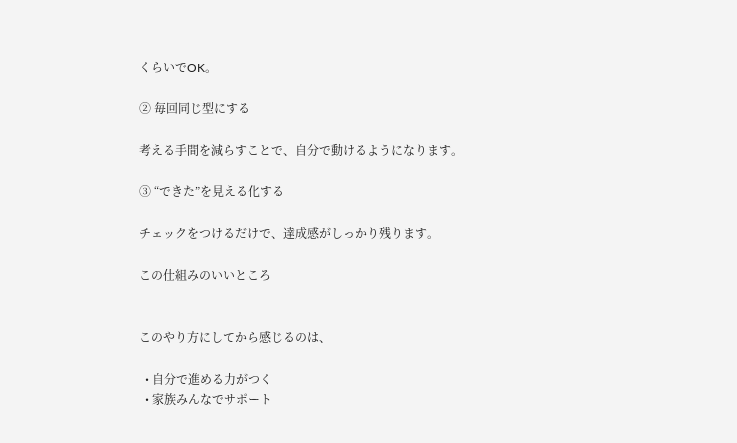くらいでOK。

② 毎回同じ型にする

考える手間を減らすことで、自分で動けるようになります。

③ “できた”を見える化する

チェックをつけるだけで、達成感がしっかり残ります。

この仕組みのいいところ


このやり方にしてから感じるのは、

  • 自分で進める力がつく
  • 家族みんなでサポート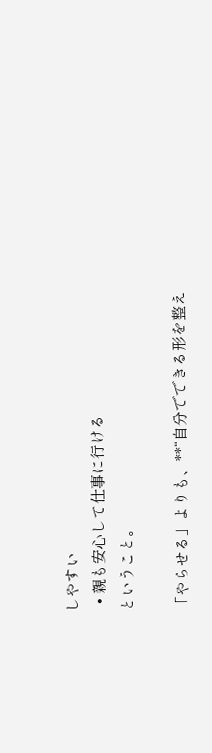しやすい
  • 親も安心して仕事に行ける
ということ。

「やらせる」よりも、**“自分でできる形を整え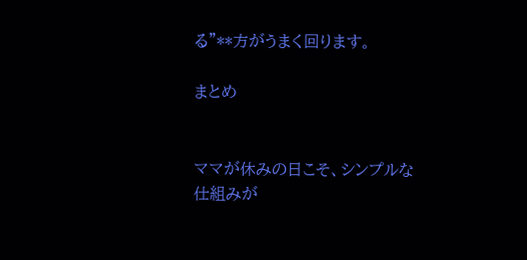る”**方がうまく回ります。

まとめ


ママが休みの日こそ、シンプルな仕組みが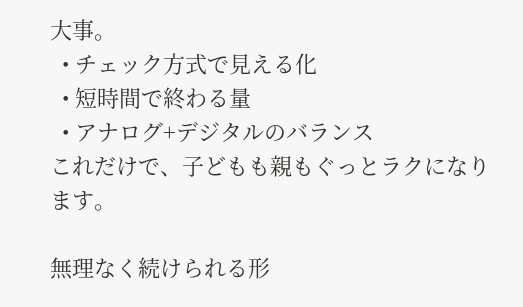大事。
  • チェック方式で見える化
  • 短時間で終わる量
  • アナログ+デジタルのバランス
これだけで、子どもも親もぐっとラクになります。

無理なく続けられる形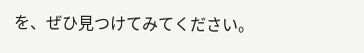を、ぜひ見つけてみてください。